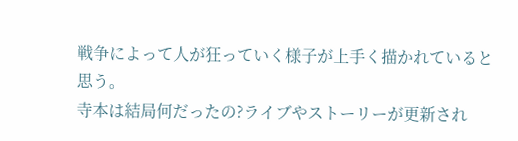戦争によって人が狂っていく様子が上手く描かれていると思う。
寺本は結局何だったの?ライブやストーリーが更新され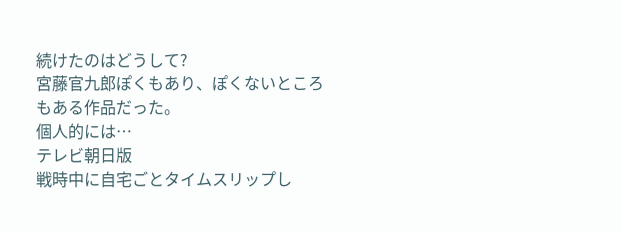続けたのはどうして?
宮藤官九郎ぽくもあり、ぽくないところもある作品だった。
個人的には…
テレビ朝日版
戦時中に自宅ごとタイムスリップし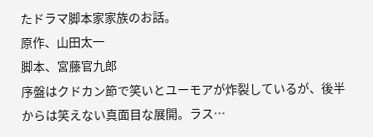たドラマ脚本家家族のお話。
原作、山田太一
脚本、宮藤官九郎
序盤はクドカン節で笑いとユーモアが炸裂しているが、後半からは笑えない真面目な展開。ラス…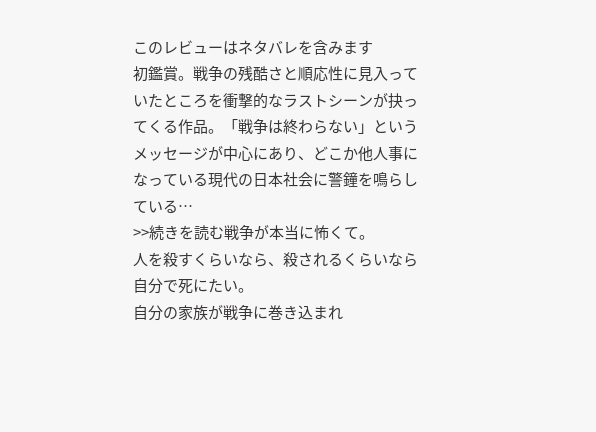このレビューはネタバレを含みます
初鑑賞。戦争の残酷さと順応性に見入っていたところを衝撃的なラストシーンが抉ってくる作品。「戦争は終わらない」というメッセージが中心にあり、どこか他人事になっている現代の日本社会に警鐘を鳴らしている…
>>続きを読む戦争が本当に怖くて。
人を殺すくらいなら、殺されるくらいなら
自分で死にたい。
自分の家族が戦争に巻き込まれ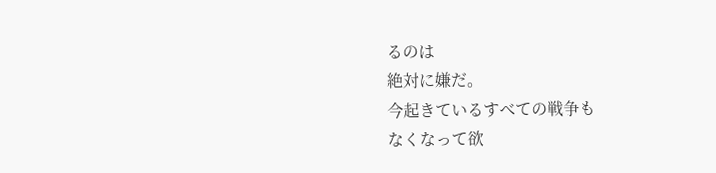るのは
絶対に嫌だ。
今起きているすべての戦争も
なくなって欲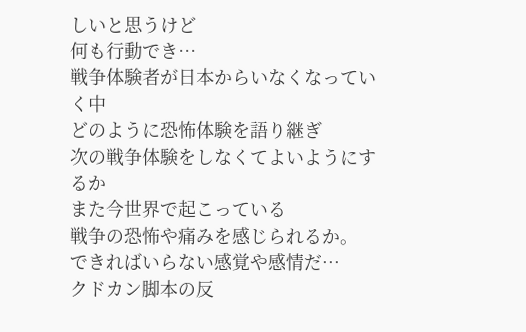しいと思うけど
何も行動でき…
戦争体験者が日本からいなくなっていく中
どのように恐怖体験を語り継ぎ
次の戦争体験をしなくてよいようにするか
また今世界で起こっている
戦争の恐怖や痛みを感じられるか。
できればいらない感覚や感情だ…
クドカン脚本の反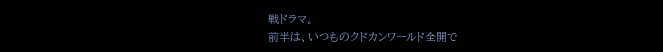戦ドラマ。
前半は、いつものクドカンワールド全開で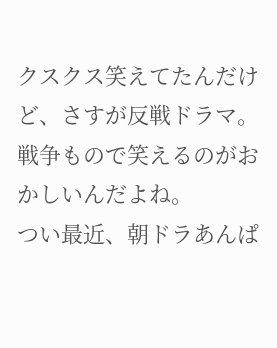クスクス笑えてたんだけど、さすが反戦ドラマ。
戦争もので笑えるのがおかしいんだよね。
つい最近、朝ドラあんぱ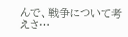んで、戦争について考えさ…